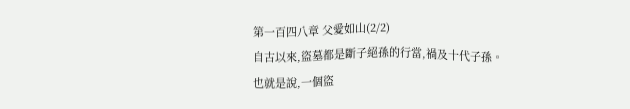第一百四八章 父愛如山(2/2)
自古以來,盜墓都是斷子絕孫的行當,禍及十代子孫。
也就是說,一個盜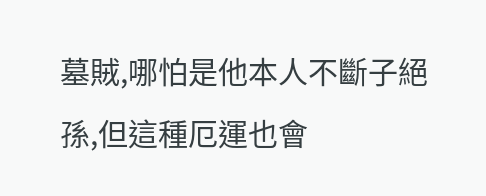墓賊,哪怕是他本人不斷子絕孫,但這種厄運也會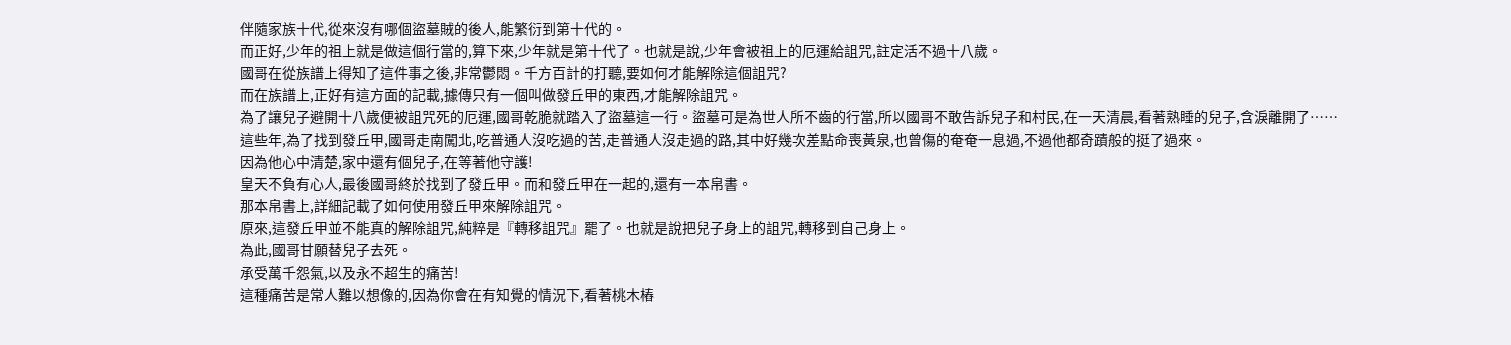伴隨家族十代,從來沒有哪個盜墓賊的後人,能繁衍到第十代的。
而正好,少年的祖上就是做這個行當的,算下來,少年就是第十代了。也就是說,少年會被祖上的厄運給詛咒,註定活不過十八歲。
國哥在從族譜上得知了這件事之後,非常鬱悶。千方百計的打聽,要如何才能解除這個詛咒?
而在族譜上,正好有這方面的記載,據傳只有一個叫做發丘甲的東西,才能解除詛咒。
為了讓兒子避開十八歲便被詛咒死的厄運,國哥乾脆就踏入了盜墓這一行。盜墓可是為世人所不齒的行當,所以國哥不敢告訴兒子和村民,在一天清晨,看著熟睡的兒子,含淚離開了……
這些年,為了找到發丘甲,國哥走南闖北,吃普通人沒吃過的苦,走普通人沒走過的路,其中好幾次差點命喪黃泉,也曾傷的奄奄一息過,不過他都奇蹟般的挺了過來。
因為他心中清楚,家中還有個兒子,在等著他守護!
皇天不負有心人,最後國哥終於找到了發丘甲。而和發丘甲在一起的,還有一本帛書。
那本帛書上,詳細記載了如何使用發丘甲來解除詛咒。
原來,這發丘甲並不能真的解除詛咒,純粹是『轉移詛咒』罷了。也就是說把兒子身上的詛咒,轉移到自己身上。
為此,國哥甘願替兒子去死。
承受萬千怨氣,以及永不超生的痛苦!
這種痛苦是常人難以想像的,因為你會在有知覺的情況下,看著桃木樁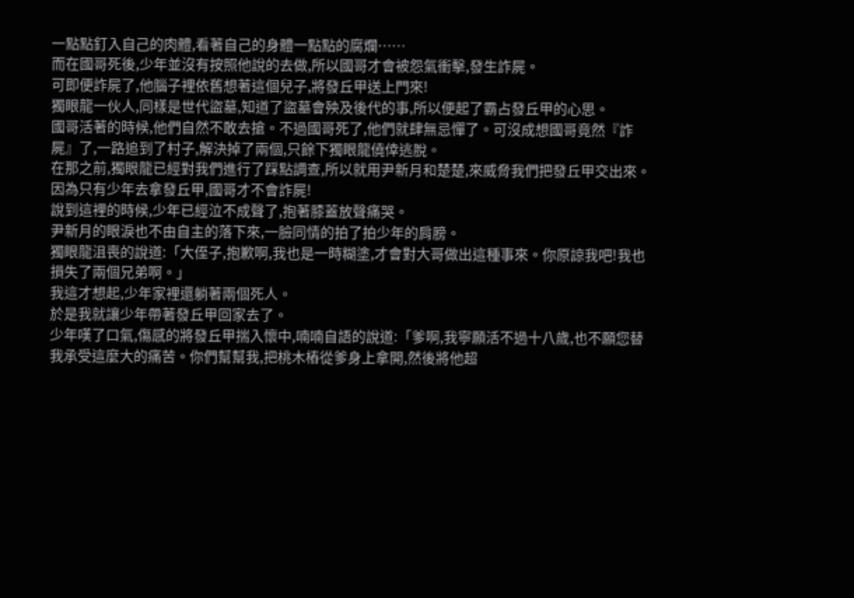一點點釘入自己的肉體,看著自己的身體一點點的腐爛……
而在國哥死後,少年並沒有按照他說的去做,所以國哥才會被怨氣衝擊,發生詐屍。
可即便詐屍了,他腦子裡依舊想著這個兒子,將發丘甲送上門來!
獨眼龍一伙人,同樣是世代盜墓,知道了盜墓會殃及後代的事,所以便起了霸占發丘甲的心思。
國哥活著的時候,他們自然不敢去搶。不過國哥死了,他們就肆無忌憚了。可沒成想國哥竟然『詐屍』了,一路追到了村子,解決掉了兩個,只餘下獨眼龍僥倖逃脫。
在那之前,獨眼龍已經對我們進行了踩點調查,所以就用尹新月和楚楚,來威脅我們把發丘甲交出來。因為只有少年去拿發丘甲,國哥才不會詐屍!
說到這裡的時候,少年已經泣不成聲了,抱著膝蓋放聲痛哭。
尹新月的眼淚也不由自主的落下來,一臉同情的拍了拍少年的肩膀。
獨眼龍沮喪的說道:「大侄子,抱歉啊,我也是一時糊塗,才會對大哥做出這種事來。你原諒我吧!我也損失了兩個兄弟啊。」
我這才想起,少年家裡還躺著兩個死人。
於是我就讓少年帶著發丘甲回家去了。
少年嘆了口氣,傷感的將發丘甲揣入懷中,喃喃自語的說道:「爹啊,我寧願活不過十八歲,也不願您替我承受這麼大的痛苦。你們幫幫我,把桃木樁從爹身上拿開,然後將他超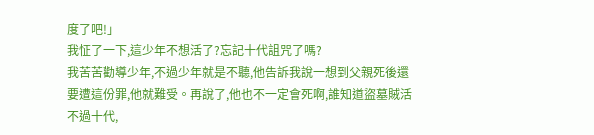度了吧!」
我怔了一下,這少年不想活了?忘記十代詛咒了嗎?
我苦苦勸導少年,不過少年就是不聽,他告訴我說一想到父親死後還要遭這份罪,他就難受。再說了,他也不一定會死啊,誰知道盜墓賊活不過十代,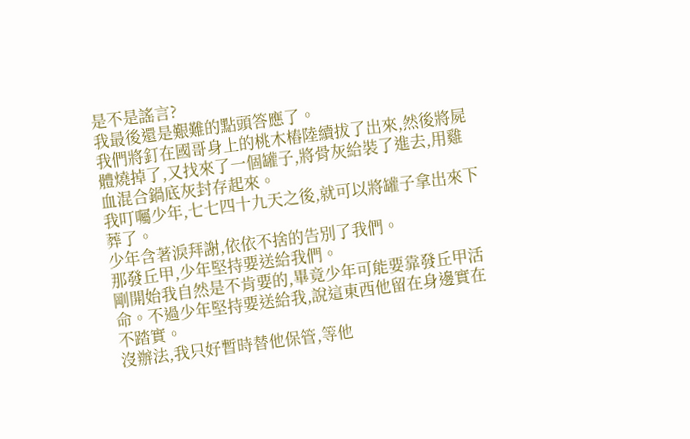是不是謠言?
我最後還是艱難的點頭答應了。
我們將釘在國哥身上的桃木樁陸續拔了出來,然後將屍體燒掉了,又找來了一個罐子,將骨灰給裝了進去,用雞血混合鍋底灰封存起來。
我叮囑少年,七七四十九天之後,就可以將罐子拿出來下葬了。
少年含著淚拜謝,依依不捨的告別了我們。
那發丘甲,少年堅持要送給我們。
剛開始我自然是不肯要的,畢竟少年可能要靠發丘甲活命。不過少年堅持要送給我,說這東西他留在身邊實在不踏實。
沒辦法,我只好暫時替他保管,等他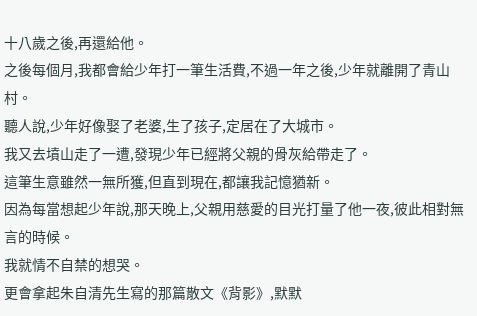十八歲之後,再還給他。
之後每個月,我都會給少年打一筆生活費,不過一年之後,少年就離開了青山村。
聽人說,少年好像娶了老婆,生了孩子,定居在了大城市。
我又去墳山走了一遭,發現少年已經將父親的骨灰給帶走了。
這筆生意雖然一無所獲,但直到現在,都讓我記憶猶新。
因為每當想起少年說,那天晚上,父親用慈愛的目光打量了他一夜,彼此相對無言的時候。
我就情不自禁的想哭。
更會拿起朱自清先生寫的那篇散文《背影》,默默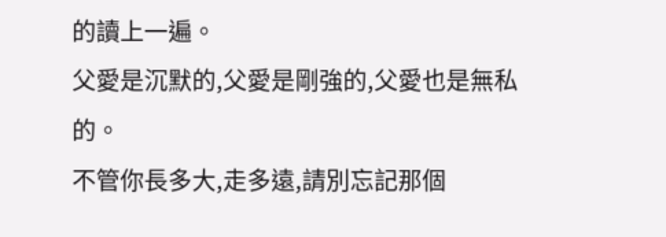的讀上一遍。
父愛是沉默的,父愛是剛強的,父愛也是無私的。
不管你長多大,走多遠,請別忘記那個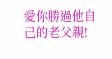愛你勝過他自己的老父親!